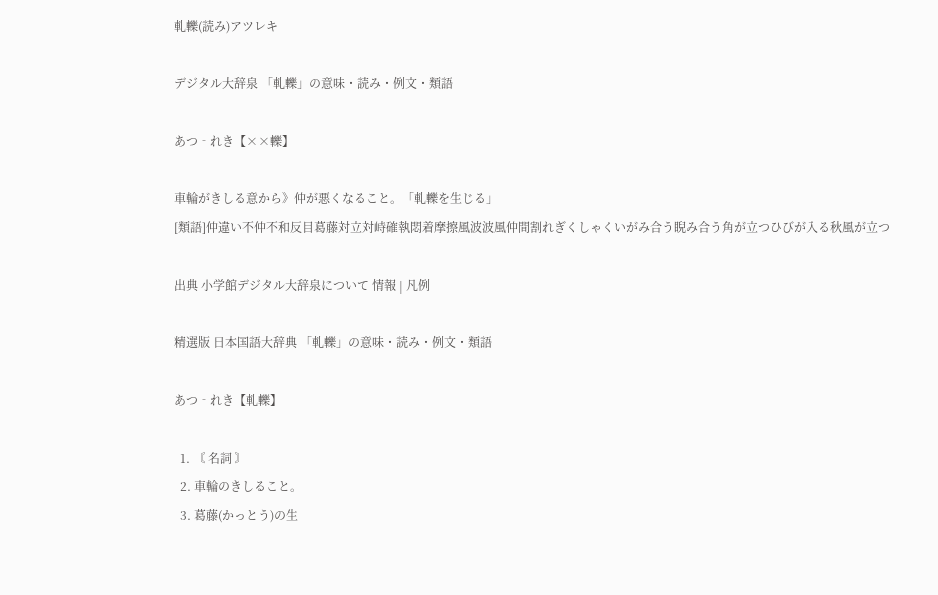軋轢(読み)アツレキ

デジタル大辞泉 「軋轢」の意味・読み・例文・類語

あつ‐れき【××轢】

車輪がきしる意から》仲が悪くなること。「軋轢を生じる」
[類語]仲違い不仲不和反目葛藤対立対峙確執悶着摩擦風波波風仲間割れぎくしゃくいがみ合う睨み合う角が立つひびが入る秋風が立つ

出典 小学館デジタル大辞泉について 情報 | 凡例

精選版 日本国語大辞典 「軋轢」の意味・読み・例文・類語

あつ‐れき【軋轢】

  1. 〘 名詞 〙
  2. 車輪のきしること。
  3. 葛藤(かっとう)の生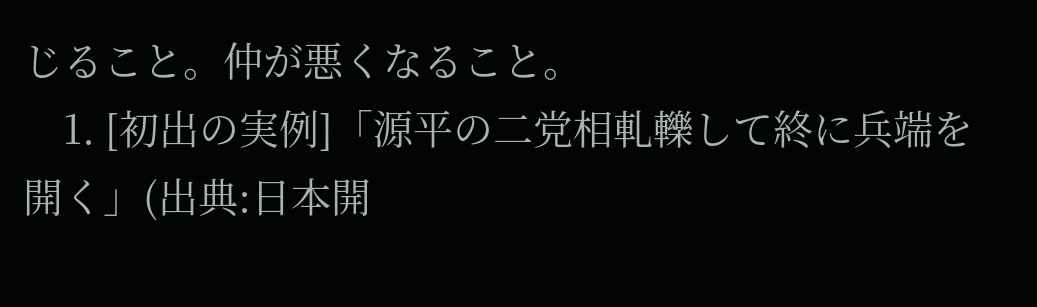じること。仲が悪くなること。
    1. [初出の実例]「源平の二党相軋轢して終に兵端を開く」(出典:日本開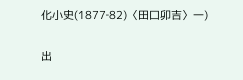化小史(1877‐82)〈田口卯吉〉一)

出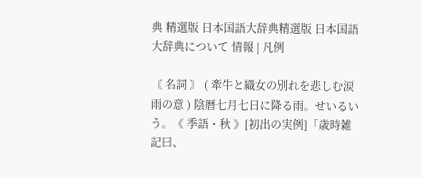典 精選版 日本国語大辞典精選版 日本国語大辞典について 情報 | 凡例

〘 名詞 〙 ( 牽牛と織女の別れを悲しむ涙雨の意 ) 陰暦七月七日に降る雨。せいるいう。《 季語・秋 》[初出の実例]「歳時雑記曰、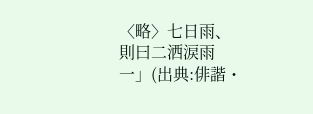〈略〉七日雨、則曰二洒涙雨一」(出典:俳諧・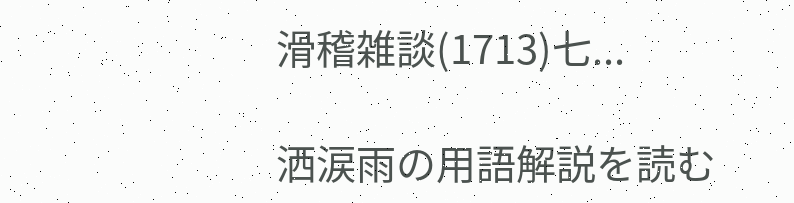滑稽雑談(1713)七...

洒涙雨の用語解説を読む